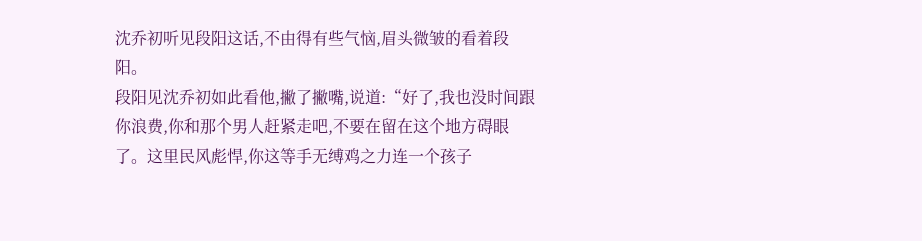沈乔初听见段阳这话,不由得有些气恼,眉头微皱的看着段阳。
段阳见沈乔初如此看他,撇了撇嘴,说道:“好了,我也没时间跟你浪费,你和那个男人赶紧走吧,不要在留在这个地方碍眼了。这里民风彪悍,你这等手无缚鸡之力连一个孩子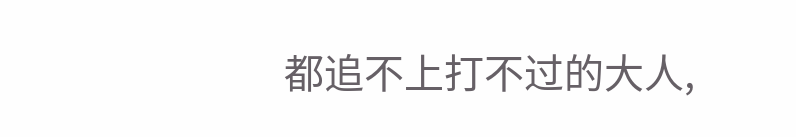都追不上打不过的大人,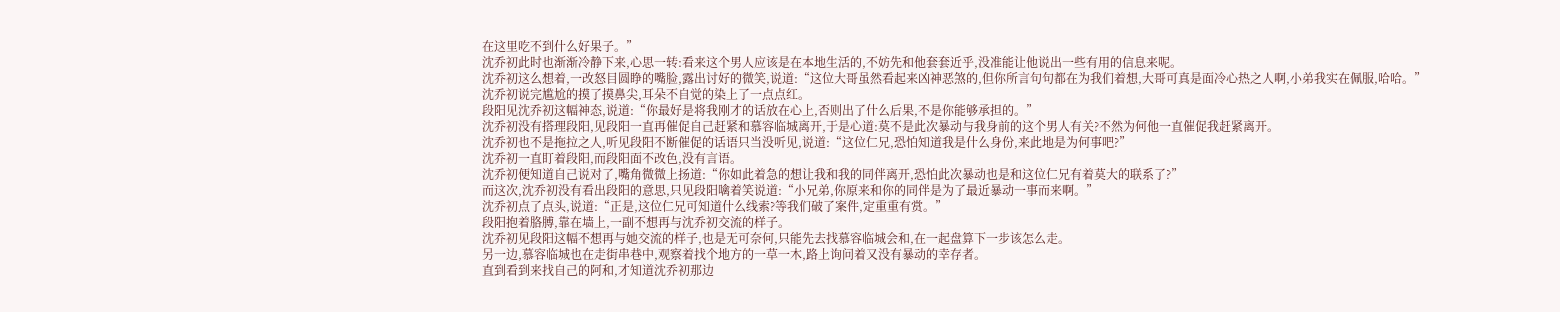在这里吃不到什么好果子。”
沈乔初此时也渐渐冷静下来,心思一转:看来这个男人应该是在本地生活的,不妨先和他套套近乎,没准能让他说出一些有用的信息来呢。
沈乔初这么想着,一改怒目圆睁的嘴脸,露出讨好的微笑,说道:“这位大哥虽然看起来凶神恶煞的,但你所言句句都在为我们着想,大哥可真是面冷心热之人啊,小弟我实在佩服,哈哈。”
沈乔初说完尴尬的摸了摸鼻尖,耳朵不自觉的染上了一点点红。
段阳见沈乔初这幅神态,说道:“你最好是将我刚才的话放在心上,否则出了什么后果,不是你能够承担的。”
沈乔初没有搭理段阳,见段阳一直再催促自己赶紧和慕容临城离开,于是心道:莫不是此次暴动与我身前的这个男人有关?不然为何他一直催促我赶紧离开。
沈乔初也不是拖拉之人,听见段阳不断催促的话语只当没听见,说道:“这位仁兄,恐怕知道我是什么身份,来此地是为何事吧?”
沈乔初一直盯着段阳,而段阳面不改色,没有言语。
沈乔初便知道自己说对了,嘴角微微上扬道:“你如此着急的想让我和我的同伴离开,恐怕此次暴动也是和这位仁兄有着莫大的联系了?”
而这次,沈乔初没有看出段阳的意思,只见段阳噙着笑说道:“小兄弟,你原来和你的同伴是为了最近暴动一事而来啊。”
沈乔初点了点头,说道:“正是,这位仁兄可知道什么线索?等我们破了案件,定重重有赏。”
段阳抱着胳膊,靠在墙上,一副不想再与沈乔初交流的样子。
沈乔初见段阳这幅不想再与她交流的样子,也是无可奈何,只能先去找慕容临城会和,在一起盘算下一步该怎么走。
另一边,慕容临城也在走街串巷中,观察着找个地方的一草一木,路上询问着又没有暴动的幸存者。
直到看到来找自己的阿和,才知道沈乔初那边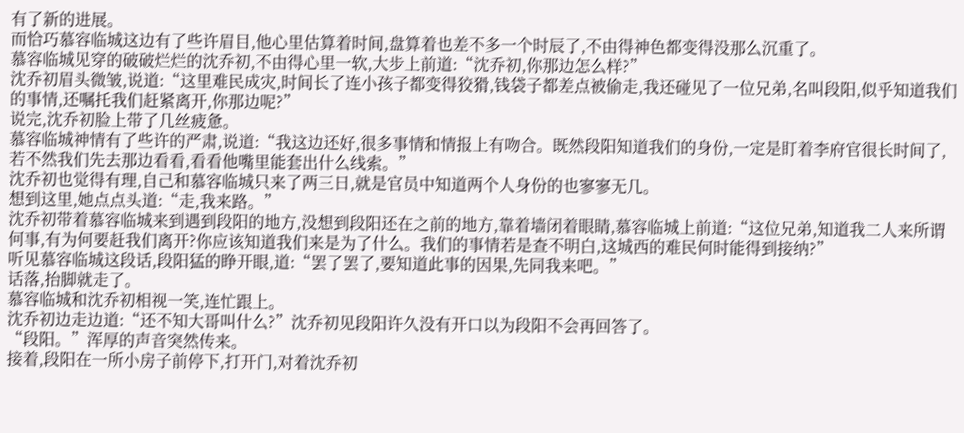有了新的进展。
而恰巧慕容临城这边有了些许眉目,他心里估算着时间,盘算着也差不多一个时辰了,不由得神色都变得没那么沉重了。
慕容临城见穿的破破烂烂的沈乔初,不由得心里一软,大步上前道:“沈乔初,你那边怎么样?”
沈乔初眉头微皱,说道:“这里难民成灾,时间长了连小孩子都变得狡猾,钱袋子都差点被偷走,我还碰见了一位兄弟,名叫段阳,似乎知道我们的事情,还嘱托我们赶紧离开,你那边呢?”
说完,沈乔初脸上带了几丝疲惫。
慕容临城神情有了些许的严肃,说道:“我这边还好,很多事情和情报上有吻合。既然段阳知道我们的身份,一定是盯着李府官很长时间了,若不然我们先去那边看看,看看他嘴里能套出什么线索。”
沈乔初也觉得有理,自己和慕容临城只来了两三日,就是官员中知道两个人身份的也寥寥无几。
想到这里,她点点头道:“走,我来路。”
沈乔初带着慕容临城来到遇到段阳的地方,没想到段阳还在之前的地方,靠着墙闭着眼睛,慕容临城上前道:“这位兄弟,知道我二人来所谓何事,有为何要赶我们离开?你应该知道我们来是为了什么。我们的事情若是查不明白,这城西的难民何时能得到接纳?”
听见慕容临城这段话,段阳猛的睁开眼,道:“罢了罢了,要知道此事的因果,先同我来吧。”
话落,抬脚就走了。
慕容临城和沈乔初相视一笑,连忙跟上。
沈乔初边走边道:“还不知大哥叫什么?”沈乔初见段阳许久没有开口以为段阳不会再回答了。
“段阳。”浑厚的声音突然传来。
接着,段阳在一所小房子前停下,打开门,对着沈乔初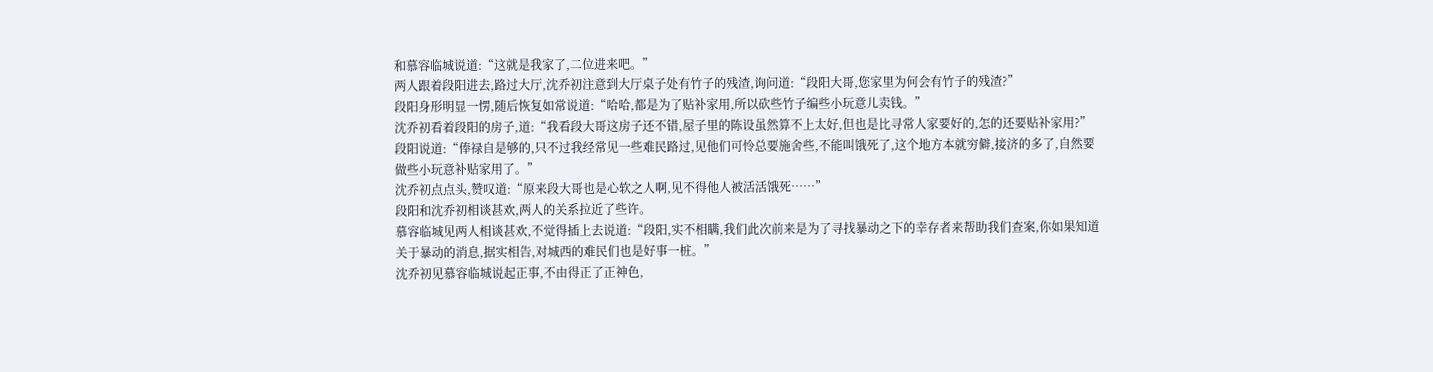和慕容临城说道:“这就是我家了,二位进来吧。”
两人跟着段阳进去,路过大厅,沈乔初注意到大厅桌子处有竹子的残渣,询问道:“段阳大哥,您家里为何会有竹子的残渣?”
段阳身形明显一愣,随后恢复如常说道:“哈哈,都是为了贴补家用,所以砍些竹子编些小玩意儿卖钱。”
沈乔初看着段阳的房子,道:“我看段大哥这房子还不错,屋子里的陈设虽然算不上太好,但也是比寻常人家要好的,怎的还要贴补家用?”
段阳说道:“俸禄自是够的,只不过我经常见一些难民路过,见他们可怜总要施舍些,不能叫饿死了,这个地方本就穷僻,接济的多了,自然要做些小玩意补贴家用了。”
沈乔初点点头,赞叹道:“原来段大哥也是心软之人啊,见不得他人被活活饿死……”
段阳和沈乔初相谈甚欢,两人的关系拉近了些许。
慕容临城见两人相谈甚欢,不觉得插上去说道:“段阳,实不相瞒,我们此次前来是为了寻找暴动之下的幸存者来帮助我们查案,你如果知道关于暴动的消息,据实相告,对城西的难民们也是好事一桩。”
沈乔初见慕容临城说起正事,不由得正了正神色,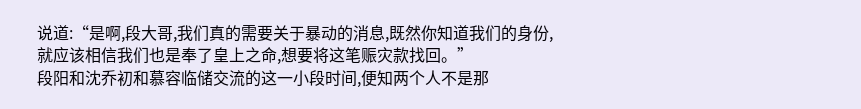说道:“是啊,段大哥,我们真的需要关于暴动的消息,既然你知道我们的身份,就应该相信我们也是奉了皇上之命,想要将这笔赈灾款找回。”
段阳和沈乔初和慕容临储交流的这一小段时间,便知两个人不是那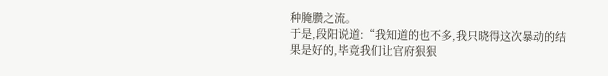种腌臜之流。
于是,段阳说道:“我知道的也不多,我只晓得这次暴动的结果是好的,毕竟我们让官府狠狠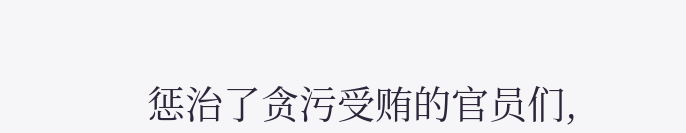惩治了贪污受贿的官员们,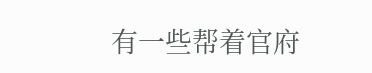有一些帮着官府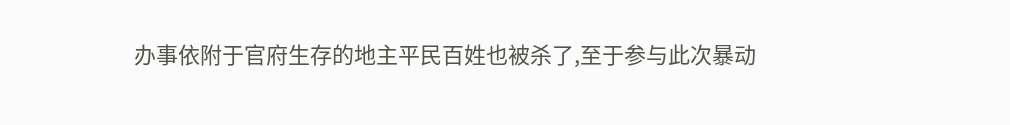办事依附于官府生存的地主平民百姓也被杀了,至于参与此次暴动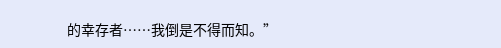的幸存者……我倒是不得而知。”